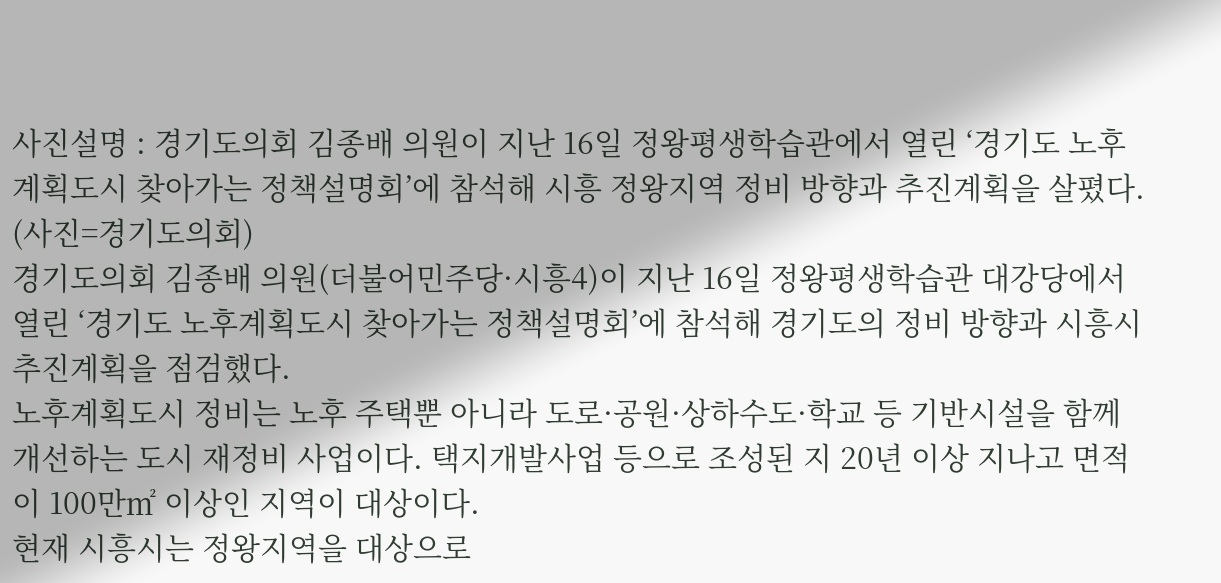사진설명 : 경기도의회 김종배 의원이 지난 16일 정왕평생학습관에서 열린 ‘경기도 노후계획도시 찾아가는 정책설명회’에 참석해 시흥 정왕지역 정비 방향과 추진계획을 살폈다. (사진=경기도의회)
경기도의회 김종배 의원(더불어민주당·시흥4)이 지난 16일 정왕평생학습관 대강당에서 열린 ‘경기도 노후계획도시 찾아가는 정책설명회’에 참석해 경기도의 정비 방향과 시흥시 추진계획을 점검했다.
노후계획도시 정비는 노후 주택뿐 아니라 도로·공원·상하수도·학교 등 기반시설을 함께 개선하는 도시 재정비 사업이다. 택지개발사업 등으로 조성된 지 20년 이상 지나고 면적이 100만㎡ 이상인 지역이 대상이다.
현재 시흥시는 정왕지역을 대상으로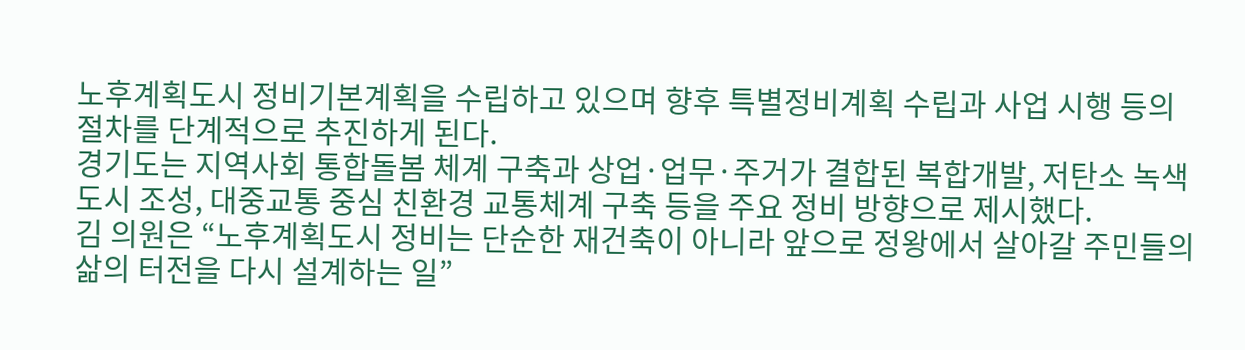노후계획도시 정비기본계획을 수립하고 있으며 향후 특별정비계획 수립과 사업 시행 등의 절차를 단계적으로 추진하게 된다.
경기도는 지역사회 통합돌봄 체계 구축과 상업·업무·주거가 결합된 복합개발, 저탄소 녹색도시 조성, 대중교통 중심 친환경 교통체계 구축 등을 주요 정비 방향으로 제시했다.
김 의원은 “노후계획도시 정비는 단순한 재건축이 아니라 앞으로 정왕에서 살아갈 주민들의 삶의 터전을 다시 설계하는 일”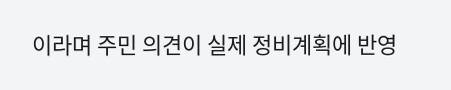이라며 주민 의견이 실제 정비계획에 반영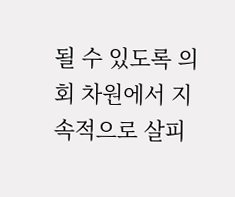될 수 있도록 의회 차원에서 지속적으로 살피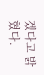겠다고 밝혔다.